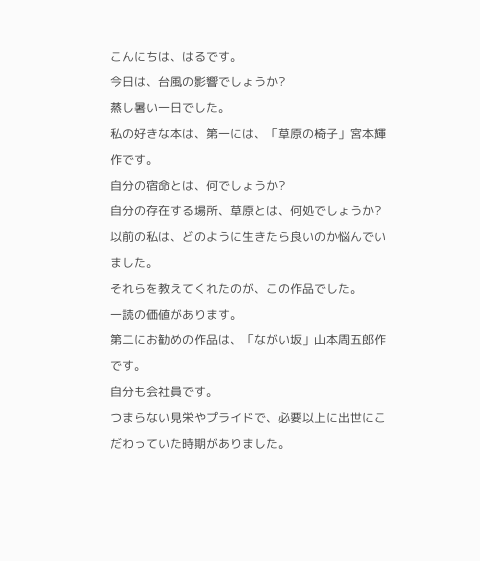こんにちは、はるです。
今日は、台風の影響でしょうか?
蒸し暑い一日でした。
私の好きな本は、第一には、「草原の椅子」宮本輝作です。
自分の宿命とは、何でしょうか?
自分の存在する場所、草原とは、何処でしょうか?
以前の私は、どのように生きたら良いのか悩んでいました。
それらを教えてくれたのが、この作品でした。
一読の価値があります。
第二にお勧めの作品は、「ながい坂」山本周五郎作です。
自分も会社員です。
つまらない見栄やプライドで、必要以上に出世にこだわっていた時期がありました。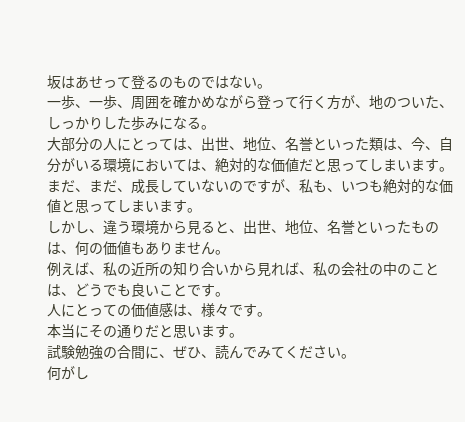坂はあせって登るのものではない。
一歩、一歩、周囲を確かめながら登って行く方が、地のついた、しっかりした歩みになる。
大部分の人にとっては、出世、地位、名誉といった類は、今、自分がいる環境においては、絶対的な価値だと思ってしまいます。
まだ、まだ、成長していないのですが、私も、いつも絶対的な価値と思ってしまいます。
しかし、違う環境から見ると、出世、地位、名誉といったものは、何の価値もありません。
例えば、私の近所の知り合いから見れば、私の会社の中のことは、どうでも良いことです。
人にとっての価値感は、様々です。
本当にその通りだと思います。
試験勉強の合間に、ぜひ、読んでみてください。
何がし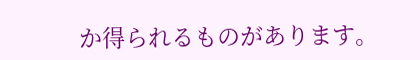か得られるものがあります。